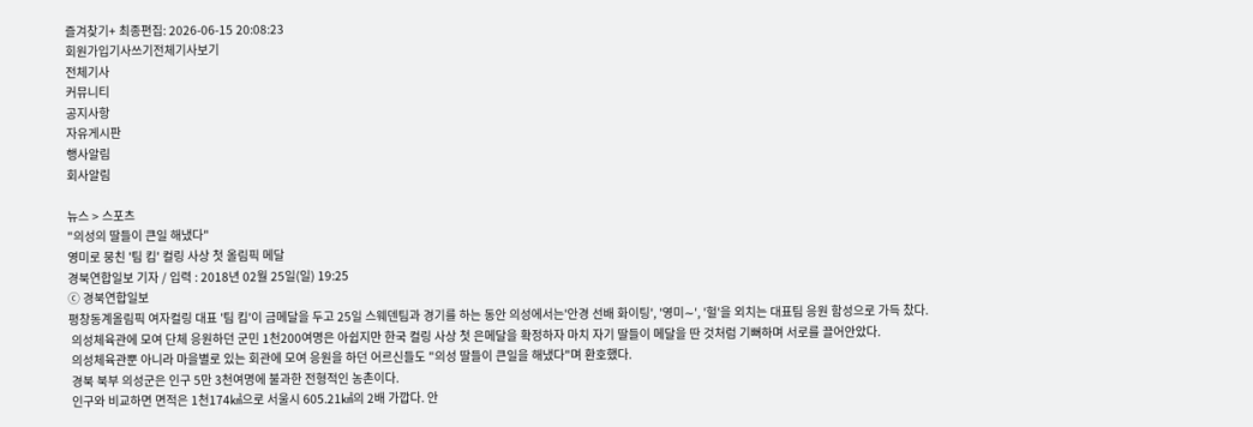즐겨찾기+ 최종편집: 2026-06-15 20:08:23
회원가입기사쓰기전체기사보기
전체기사
커뮤니티
공지사항
자유게시판
행사알림
회사알림

뉴스 > 스포츠
"의성의 딸들이 큰일 해냈다"
영미로 뭉친 '팀 킴' 컬링 사상 첫 올림픽 메달
경북연합일보 기자 / 입력 : 2018년 02월 25일(일) 19:25
ⓒ 경북연합일보
평창동계올림픽 여자컬링 대표 '팀 킴'이 금메달을 두고 25일 스웨덴팀과 경기를 하는 동안 의성에서는'안경 선배 화이팅', '영미∼', '헐'을 외치는 대표팀 응원 함성으로 가득 찼다.
 의성체육관에 모여 단체 응원하던 군민 1천200여명은 아쉽지만 한국 컬링 사상 첫 은메달을 확정하자 마치 자기 딸들이 메달을 딴 것처럼 기뻐하며 서로를 끌어안았다.
 의성체육관뿐 아니라 마을별로 있는 회관에 모여 응원을 하던 어르신들도 "의성 딸들이 큰일을 해냈다"며 환호했다.
 경북 북부 의성군은 인구 5만 3천여명에 불과한 전형적인 농촌이다.
 인구와 비교하면 면적은 1천174㎢으로 서울시 605.21㎢의 2배 가깝다. 안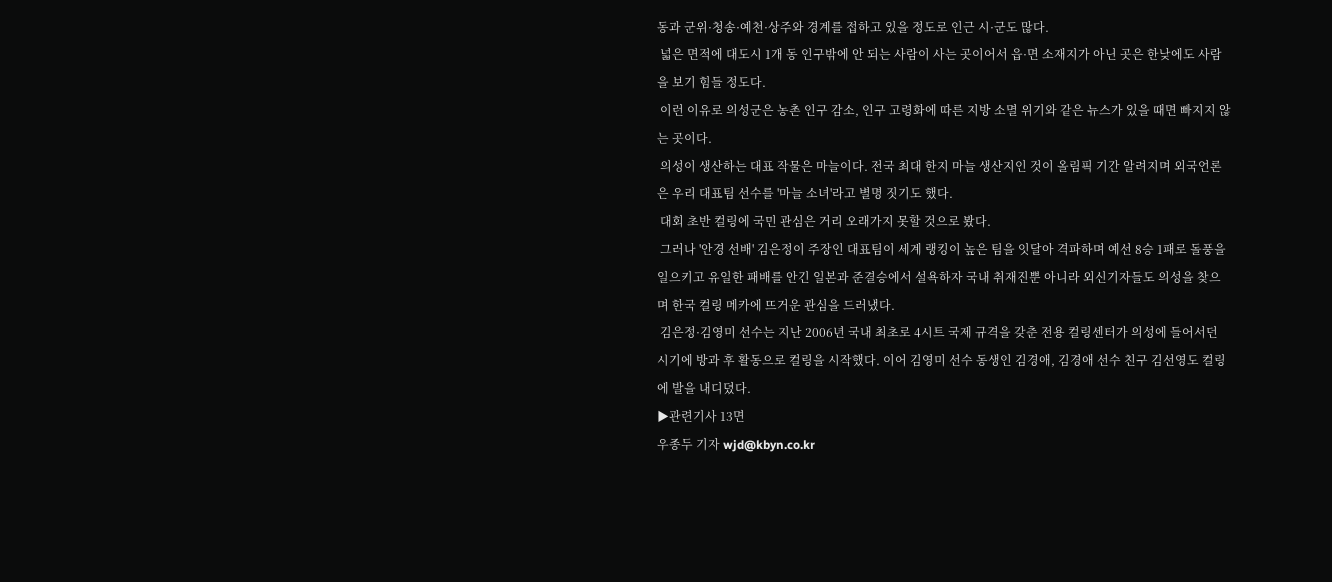동과 군위·청송·예천·상주와 경계를 접하고 있을 정도로 인근 시·군도 많다.
 넓은 면적에 대도시 1개 동 인구밖에 안 되는 사람이 사는 곳이어서 읍·면 소재지가 아닌 곳은 한낮에도 사람을 보기 힘들 정도다.
 이런 이유로 의성군은 농촌 인구 감소, 인구 고령화에 따른 지방 소멸 위기와 같은 뉴스가 있을 때면 빠지지 않는 곳이다.
 의성이 생산하는 대표 작물은 마늘이다. 전국 최대 한지 마늘 생산지인 것이 올림픽 기간 알려지며 외국언론은 우리 대표팀 선수를 '마늘 소녀'라고 별명 짓기도 했다.
 대회 초반 컬링에 국민 관심은 거리 오래가지 못할 것으로 봤다.
 그러나 '안경 선배' 김은정이 주장인 대표팀이 세계 랭킹이 높은 팀을 잇달아 격파하며 예선 8승 1패로 돌풍을 일으키고 유일한 패배를 안긴 일본과 준결승에서 설욕하자 국내 취재진뿐 아니라 외신기자들도 의성을 찾으며 한국 컬링 메카에 뜨거운 관심을 드러냈다.
 김은정·김영미 선수는 지난 2006년 국내 최초로 4시트 국제 규격을 갖춘 전용 컬링센터가 의성에 들어서던 시기에 방과 후 활동으로 컬링을 시작했다. 이어 김영미 선수 동생인 김경애, 김경애 선수 친구 김선영도 컬링에 발을 내디뎠다.
▶관련기사 13면
우종두 기자 wjd@kbyn.co.kr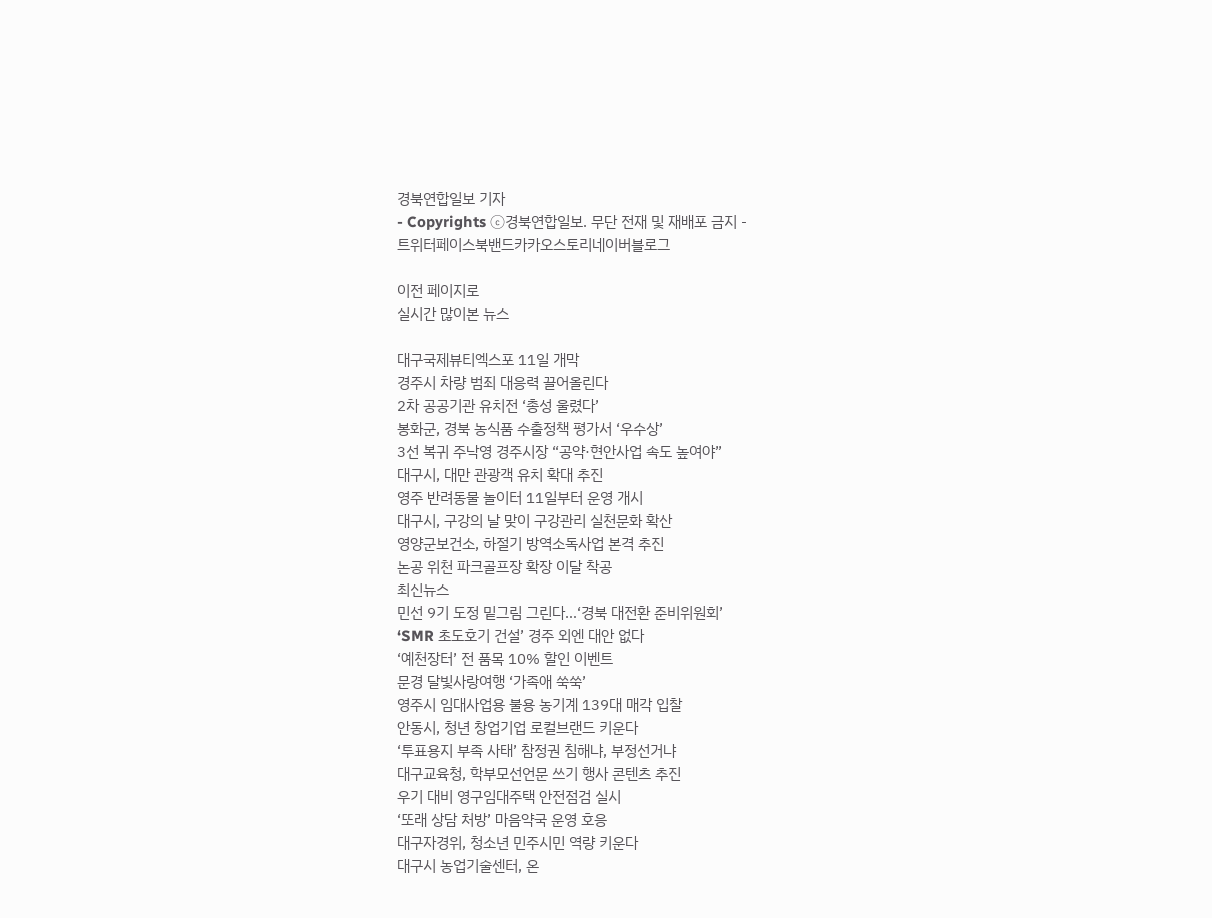경북연합일보 기자
- Copyrights ⓒ경북연합일보. 무단 전재 및 재배포 금지 -
트위터페이스북밴드카카오스토리네이버블로그

이전 페이지로
실시간 많이본 뉴스

대구국제뷰티엑스포 11일 개막
경주시 차량 범죄 대응력 끌어올린다
2차 공공기관 유치전 ‘총성 울렸다’
봉화군, 경북 농식품 수출정책 평가서 ‘우수상’
3선 복귀 주낙영 경주시장 “공약·현안사업 속도 높여야”
대구시, 대만 관광객 유치 확대 추진
영주 반려동물 놀이터 11일부터 운영 개시
대구시, 구강의 날 맞이 구강관리 실천문화 확산
영양군보건소, 하절기 방역소독사업 본격 추진
논공 위천 파크골프장 확장 이달 착공
최신뉴스
민선 9기 도정 밑그림 그린다…‘경북 대전환 준비위원회’
‘SMR 초도호기 건설’ 경주 외엔 대안 없다
‘예천장터’ 전 품목 10% 할인 이벤트
문경 달빛사랑여행 ‘가족애 쑥쑥’
영주시 임대사업용 불용 농기계 139대 매각 입찰
안동시, 청년 창업기업 로컬브랜드 키운다
‘투표용지 부족 사태’ 참정권 침해냐, 부정선거냐
대구교육청, 학부모선언문 쓰기 행사 콘텐츠 추진
우기 대비 영구임대주택 안전점검 실시
‘또래 상담 처방’ 마음약국 운영 호응
대구자경위, 청소년 민주시민 역량 키운다
대구시 농업기술센터, 온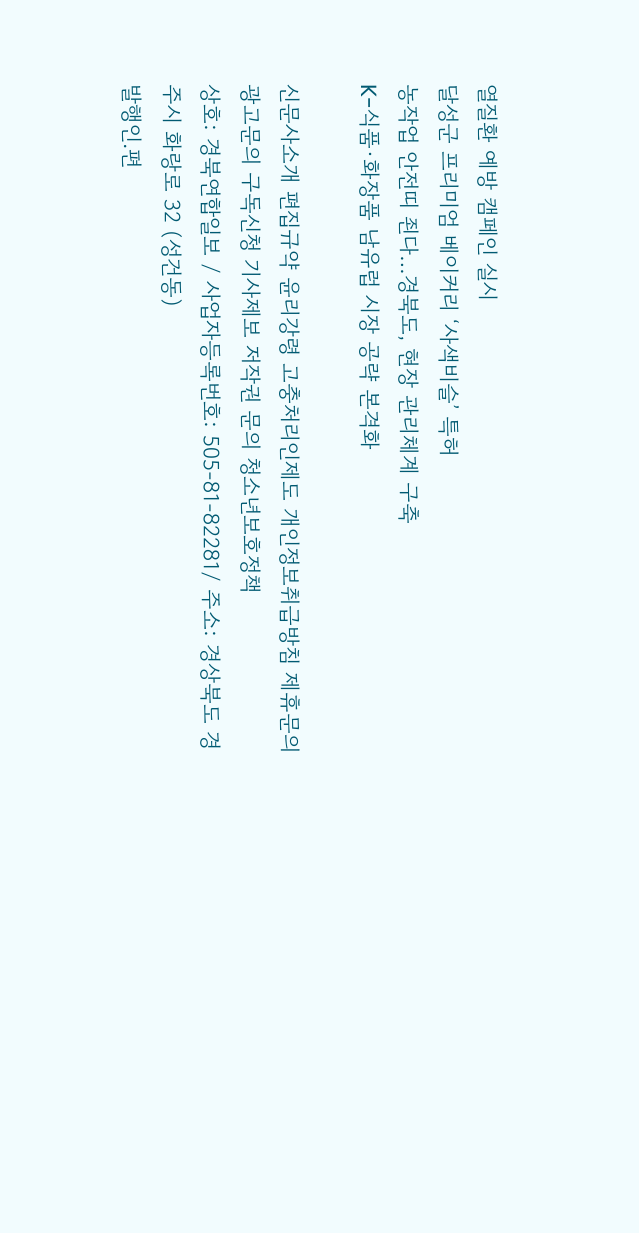열질환 예방 캠페인 실시
달성군 프리미엄 베이커리 ‘사색비슬’ 특허
농작업 안전띠 죈다…경북도, 현장 관리체계 구축
K-식품·화장품 남유럽 시장 공략 본격화

신문사소개 편집규약 윤리강령 고충처리인제도 개인정보취급방침 제휴문의 광고문의 구독신청 기사제보 저작권 문의 청소년보호정책
상호: 경북연합일보 / 사업자등록번호: 505-81-82281/ 주소: 경상북도 경주시 화랑로 32 (성건동)
발행인.편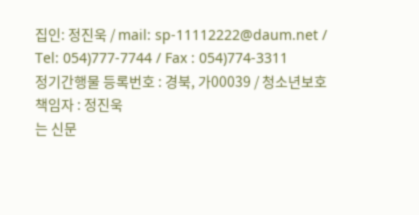집인: 정진욱 / mail: sp-11112222@daum.net / Tel: 054)777-7744 / Fax : 054)774-3311
정기간행물 등록번호 : 경북, 가00039 / 청소년보호책임자 : 정진욱
는 신문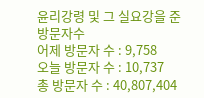윤리강령 및 그 실요강을 준
방문자수
어제 방문자 수 : 9,758
오늘 방문자 수 : 10,737
총 방문자 수 : 40,807,404